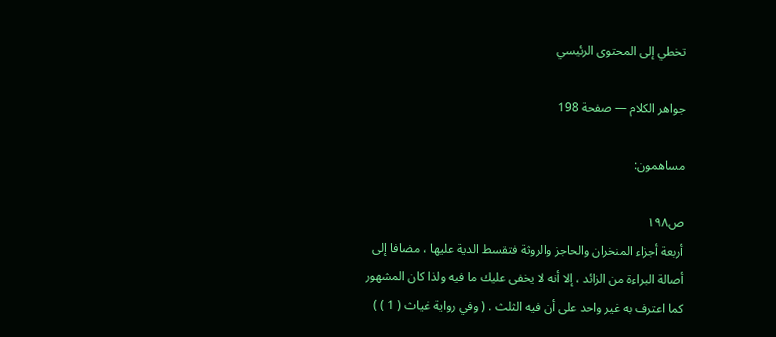تخطي إلى المحتوى الرئيسي

جواهر الكلام — صفحة 198

مساهمون:

ص١٩٨
أربعة أجزاء المنخران والحاجز والروثة فتقسط الدية عليها ، مضافا إلى أصالة البراءة من الزائد ، إلا أنه لا يخفى عليك ما فيه ولذا كان المشهور كما اعترف به غير واحد على أن فيه الثلث . ( وفي رواية غياث ( 1 ) )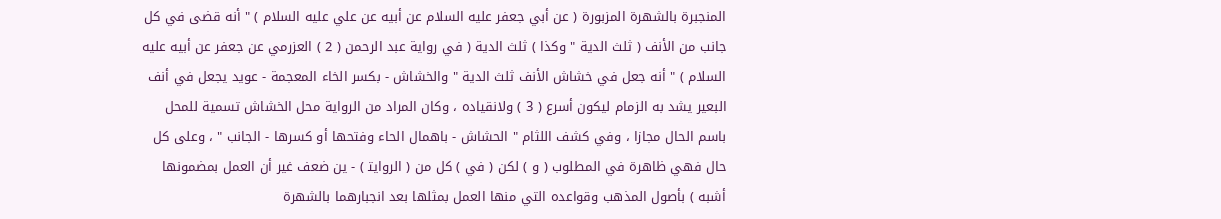المنجبرة بالشهرة المزبورة ( عن أبي جعفر عليه السلام عن أبيه عن علي عليه السلام ) " أنه قضى في كل جانب من الأنف ( ثلث الدية " وكذا ) ثلث الدية ( في رواية عبد الرحمن ( 2 ) العزرمي عن جعفر عن أبيه عليه السلام ) " أنه جعل في خشاش الأنف ثلث الدية " والخشاش - بكسر الخاء المعجمة - عويد يجعل في أنف البعير يشد به الزمام ليكون أسرع ( 3 ) ولانقياده ، وكان المراد من الرواية محل الخشاش تسمية للمحل باسم الحال مجازا ، وفي كشف اللثام " الحشاش - باهمال الحاء وفتحها أو كسرها - الجانب " ، وعلى كل حال فهي ظاهرة في المطلوب ( و ) لكن ( في ) كل من ( الروايت‍ ) - ين ضعف غير أن العمل بمضمونها أشبه ) بأصول المذهب وقواعده التي منها العمل بمثلها بعد انجبارهما بالشهرة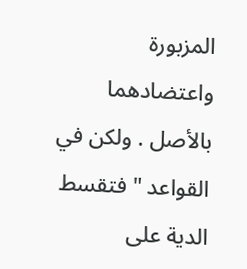المزبورة واعتضادهما بالأصل . ولكن في القواعد " فتقسط الدية على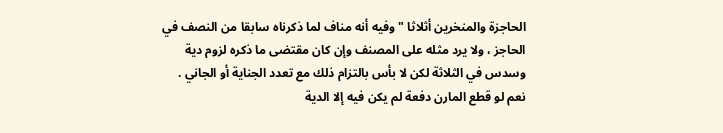الحاجزة والمنخرين أثلاثا " وفيه أنه مناف لما ذكرناه سابقا من النصف في الحاجز ، ولا يرد مثله على المصنف وإن كان مقتضى ما ذكره لزوم دية وسدس في الثلاثة لكن لا بأس بالتزام ذلك مع تعدد الجناية أو الجاني . نعم لو قطع المارن دفعة لم يكن فيه إلا الدية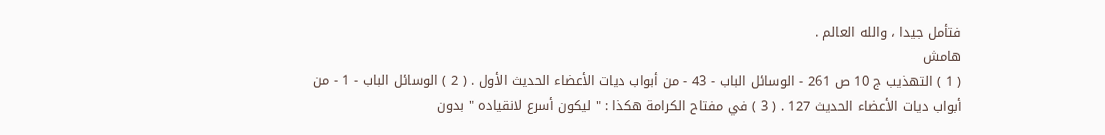فتأمل جيدا ، والله العالم .
هامش
( 1 ) التهذيب ج 10 ص 261 - الوسائل الباب - 43 - من أبواب ديات الأعضاء الحديث الأول . ( 2 ) الوسائل الباب - 1 - من أبواب ديات الأعضاء الحديث 127 . ( 3 ) في مفتاح الكرامة هكذا : " ليكون أسرع لانقياده " بدون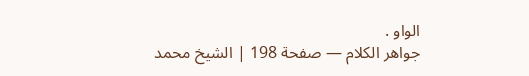الواو .
جواهر الكلام — صفحة 198 | الشيخ محمد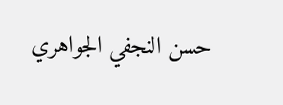حسن النجفي الجواهري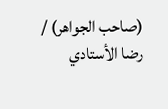(صاحب الجواهر) / رضا الأستادي